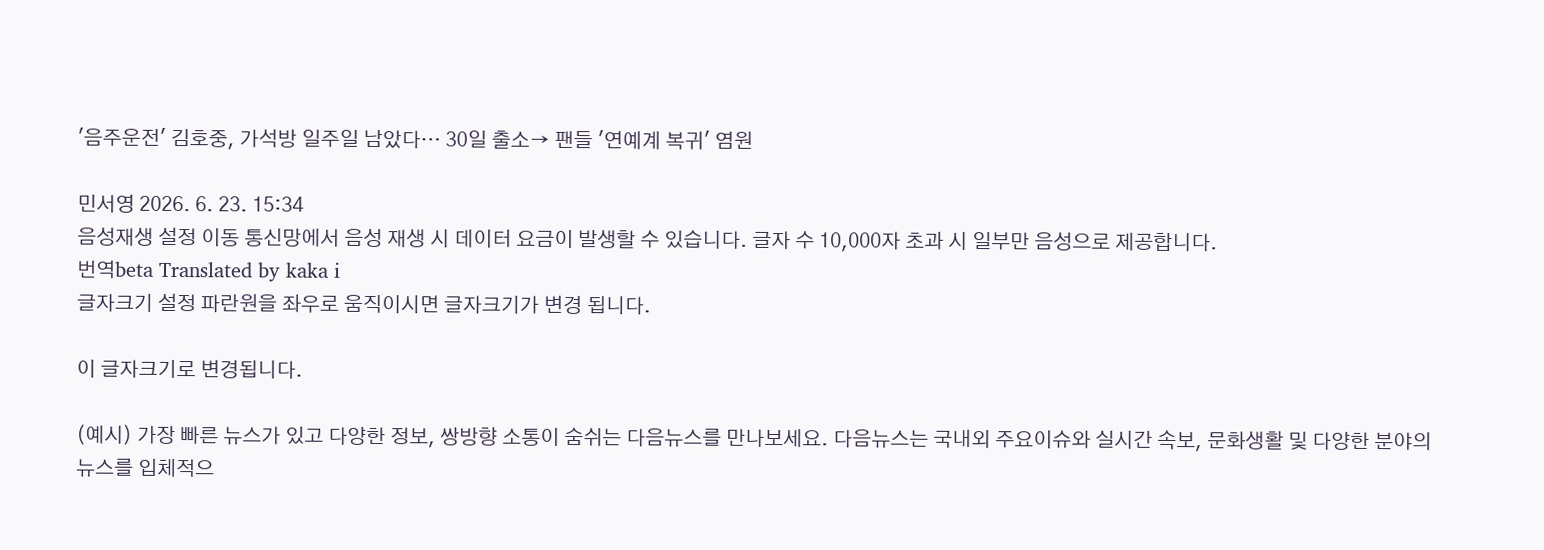'음주운전' 김호중, 가석방 일주일 남았다… 30일 출소→ 팬들 '연예계 복귀' 염원

민서영 2026. 6. 23. 15:34
음성재생 설정 이동 통신망에서 음성 재생 시 데이터 요금이 발생할 수 있습니다. 글자 수 10,000자 초과 시 일부만 음성으로 제공합니다.
번역beta Translated by kaka i
글자크기 설정 파란원을 좌우로 움직이시면 글자크기가 변경 됩니다.

이 글자크기로 변경됩니다.

(예시) 가장 빠른 뉴스가 있고 다양한 정보, 쌍방향 소통이 숨쉬는 다음뉴스를 만나보세요. 다음뉴스는 국내외 주요이슈와 실시간 속보, 문화생활 및 다양한 분야의 뉴스를 입체적으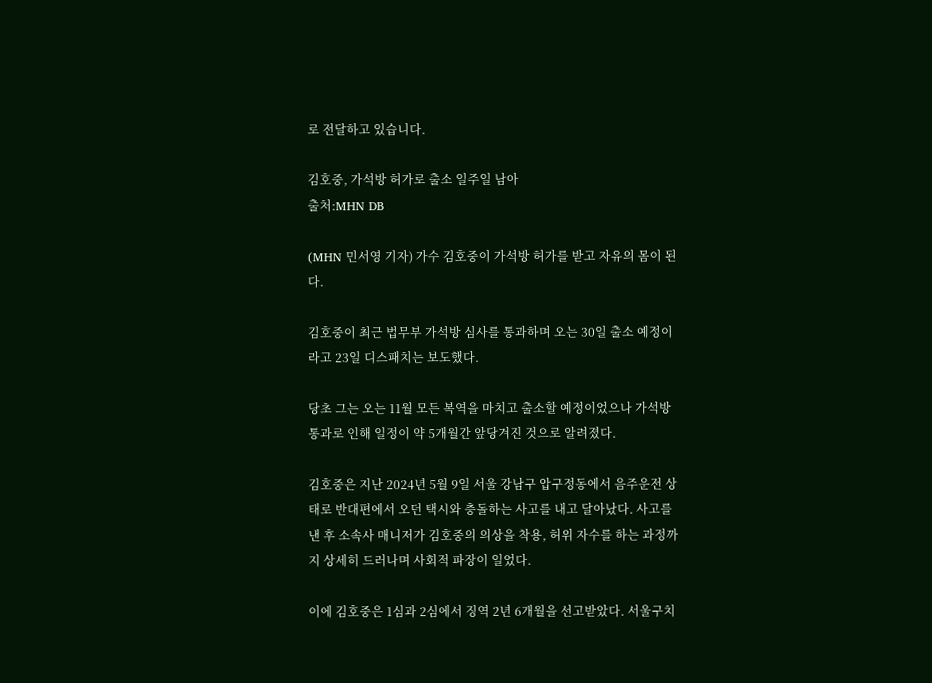로 전달하고 있습니다.

김호중, 가석방 허가로 출소 일주일 남아
출처:MHN DB

(MHN 민서영 기자) 가수 김호중이 가석방 허가를 받고 자유의 몸이 된다.

김호중이 최근 법무부 가석방 심사를 통과하며 오는 30일 출소 예정이라고 23일 디스패치는 보도했다.

당초 그는 오는 11월 모든 복역을 마치고 출소할 예정이었으나 가석방 통과로 인해 일정이 약 5개월간 앞당겨진 것으로 알려졌다.

김호중은 지난 2024년 5월 9일 서울 강남구 압구정동에서 음주운전 상태로 반대편에서 오던 택시와 충돌하는 사고를 내고 달아났다. 사고를 낸 후 소속사 매니저가 김호중의 의상을 착용, 허위 자수를 하는 과정까지 상세히 드러나며 사회적 파장이 일었다.

이에 김호중은 1심과 2심에서 징역 2년 6개월을 선고받았다. 서울구치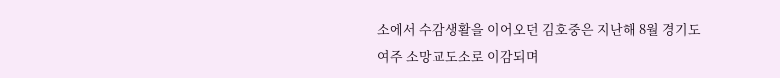소에서 수감생활을 이어오던 김호중은 지난해 8월 경기도 여주 소망교도소로 이감되며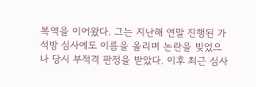복역을 이어왔다. 그는 지난해 연말 진행된 가석방 심사에도 이름을 올리며 논란을 빚었으나 당시 부적격 판정을 받았다. 이후 최근 심사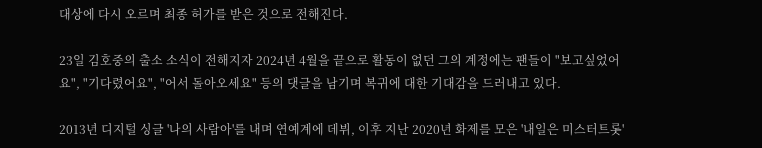대상에 다시 오르며 최종 허가를 받은 것으로 전해진다.

23일 김호중의 출소 소식이 전해지자 2024년 4월을 끝으로 활동이 없던 그의 계정에는 팬들이 "보고싶었어요", "기다렸어요", "어서 돌아오세요" 등의 댓글을 남기며 복귀에 대한 기대감을 드러내고 있다.

2013년 디지털 싱글 '나의 사람아'를 내며 연예계에 데뷔, 이후 지난 2020년 화제를 모은 '내일은 미스터트롯'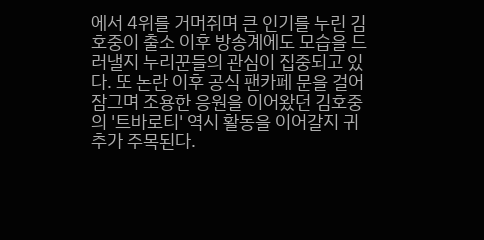에서 4위를 거머쥐며 큰 인기를 누린 김호중이 출소 이후 방송계에도 모습을 드러낼지 누리꾼들의 관심이 집중되고 있다. 또 논란 이후 공식 팬카페 문을 걸어 잠그며 조용한 응원을 이어왔던 김호중의 '트바로티' 역시 활동을 이어갈지 귀추가 주목된다.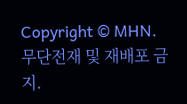Copyright © MHN. 무단전재 및 재배포 금지.